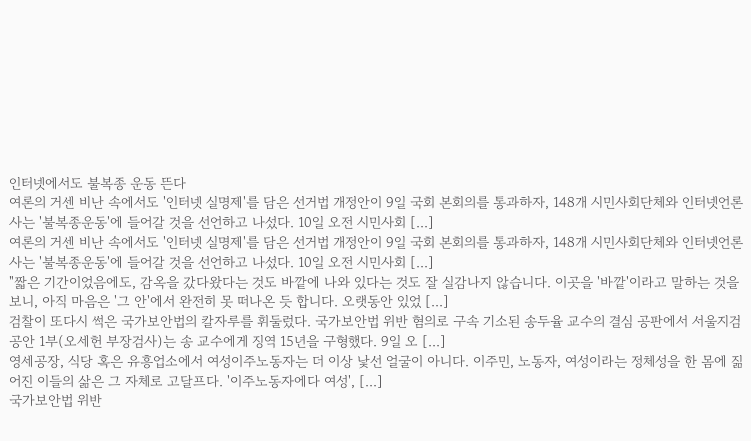인터넷에서도 불복종 운동 뜬다
여론의 거센 비난 속에서도 '인터넷 실명제'를 담은 선거법 개정안이 9일 국회 본회의를 통과하자, 148개 시민사회단체와 인터넷언론사는 '불복종운동'에 들어갈 것을 선언하고 나섰다. 10일 오전 시민사회 [...]
여론의 거센 비난 속에서도 '인터넷 실명제'를 담은 선거법 개정안이 9일 국회 본회의를 통과하자, 148개 시민사회단체와 인터넷언론사는 '불복종운동'에 들어갈 것을 선언하고 나섰다. 10일 오전 시민사회 [...]
"짧은 기간이었음에도, 감옥을 갔다왔다는 것도 바깥에 나와 있다는 것도 잘 실감나지 않습니다. 이곳을 '바깥'이라고 말하는 것을 보니, 아직 마음은 '그 안'에서 완전히 못 떠나온 듯 합니다. 오랫동안 있었 [...]
검찰이 또다시 썩은 국가보안법의 칼자루를 휘둘렀다. 국가보안법 위반 혐의로 구속 기소된 송두율 교수의 결심 공판에서 서울지검 공안 1부(오세헌 부장검사)는 송 교수에게 징역 15년을 구형했다. 9일 오 [...]
영세공장, 식당 혹은 유흥업소에서 여성이주노동자는 더 이상 낯선 얼굴이 아니다. 이주민, 노동자, 여성이라는 정체성을 한 몸에 짊어진 이들의 삶은 그 자체로 고달프다. '이주노동자에다 여성', [...]
국가보안법 위반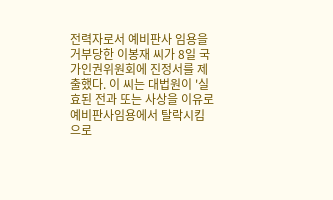전력자로서 예비판사 임용을 거부당한 이봉재 씨가 8일 국가인권위원회에 진정서를 제출했다. 이 씨는 대법원이 '실효된 전과 또는 사상을 이유로 예비판사임용에서 탈락시킴으로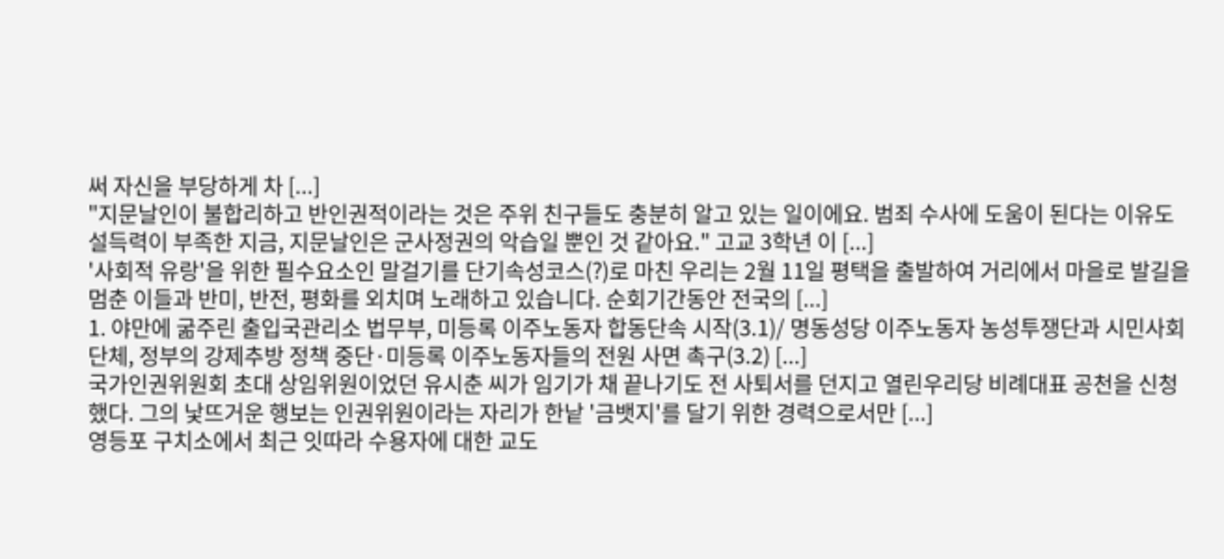써 자신을 부당하게 차 [...]
"지문날인이 불합리하고 반인권적이라는 것은 주위 친구들도 충분히 알고 있는 일이에요. 범죄 수사에 도움이 된다는 이유도 설득력이 부족한 지금, 지문날인은 군사정권의 악습일 뿐인 것 같아요." 고교 3학년 이 [...]
'사회적 유랑'을 위한 필수요소인 말걸기를 단기속성코스(?)로 마친 우리는 2월 11일 평택을 출발하여 거리에서 마을로 발길을 멈춘 이들과 반미, 반전, 평화를 외치며 노래하고 있습니다. 순회기간동안 전국의 [...]
1. 야만에 굶주린 출입국관리소 법무부, 미등록 이주노동자 합동단속 시작(3.1)/ 명동성당 이주노동자 농성투쟁단과 시민사회단체, 정부의 강제추방 정책 중단·미등록 이주노동자들의 전원 사면 촉구(3.2) [...]
국가인권위원회 초대 상임위원이었던 유시춘 씨가 임기가 채 끝나기도 전 사퇴서를 던지고 열린우리당 비례대표 공천을 신청했다. 그의 낯뜨거운 행보는 인권위원이라는 자리가 한낱 '금뱃지'를 달기 위한 경력으로서만 [...]
영등포 구치소에서 최근 잇따라 수용자에 대한 교도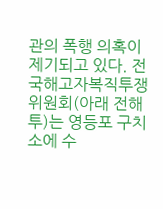관의 폭행 의혹이 제기되고 있다. 전국해고자복직투쟁위원회(아래 전해투)는 영등포 구치소에 수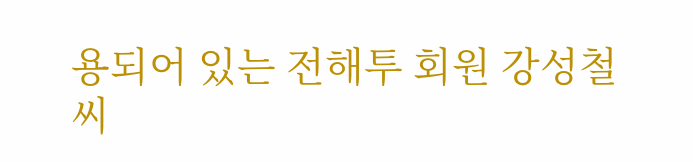용되어 있는 전해투 회원 강성철 씨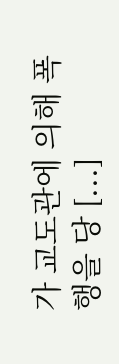가 교도관에 의해 폭행을 당 [...]